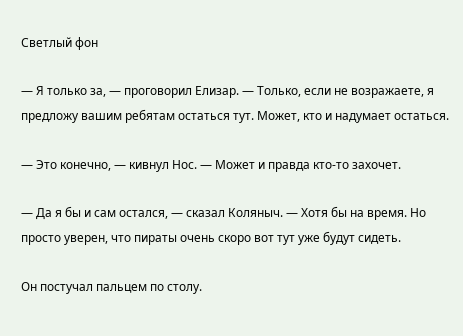Светлый фон

— Я только за, — проговорил Елизар. — Только, если не возражаете, я предложу вашим ребятам остаться тут. Может, кто и надумает остаться.

— Это конечно, — кивнул Нос. — Может и правда кто-то захочет.

— Да я бы и сам остался, — сказал Коляныч. — Хотя бы на время. Но просто уверен, что пираты очень скоро вот тут уже будут сидеть.

Он постучал пальцем по столу.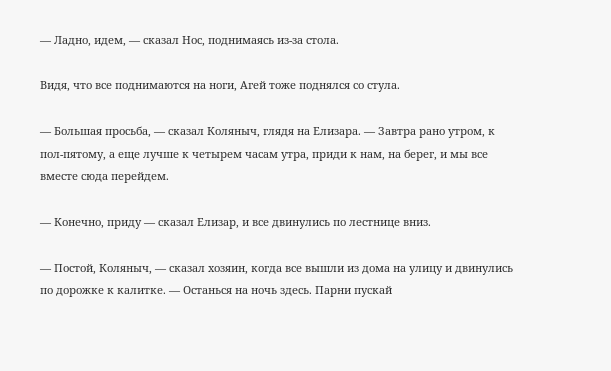— Ладно, идем, — сказал Нос, поднимаясь из-за стола.

Видя, что все поднимаются на ноги, Агей тоже поднялся со стула.

— Большая просьба, — сказал Коляныч, глядя на Елизара. — Завтра рано утром, к пол-пятому, а еще лучше к четырем часам утра, приди к нам, на берег, и мы все вместе сюда перейдем.

— Конечно, приду — сказал Елизар, и все двинулись по лестнице вниз.

— Постой, Коляныч, — сказал хозяин, когда все вышли из дома на улицу и двинулись по дорожке к калитке. — Останься на ночь здесь. Парни пускай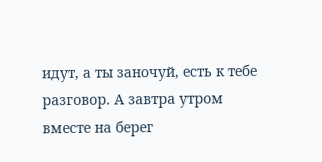идут, а ты заночуй, есть к тебе разговор. А завтра утром вместе на берег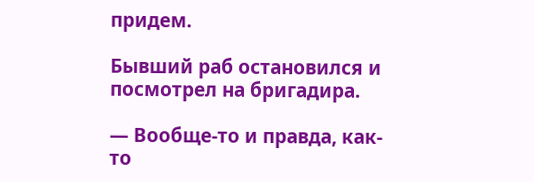придем.

Бывший раб остановился и посмотрел на бригадира.

— Вообще-то и правда, как-то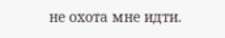не охота мне идти.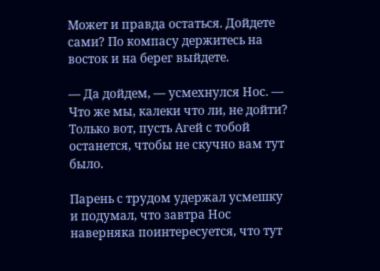Может и правда остаться. Дойдете сами? По компасу держитесь на восток и на берег выйдете.

— Да дойдем, — усмехнулся Нос. — Что же мы, калеки что ли, не дойти? Только вот, пусть Агей с тобой останется, чтобы не скучно вам тут было.

Парень с трудом удержал усмешку и подумал, что завтра Нос наверняка поинтересуется, что тут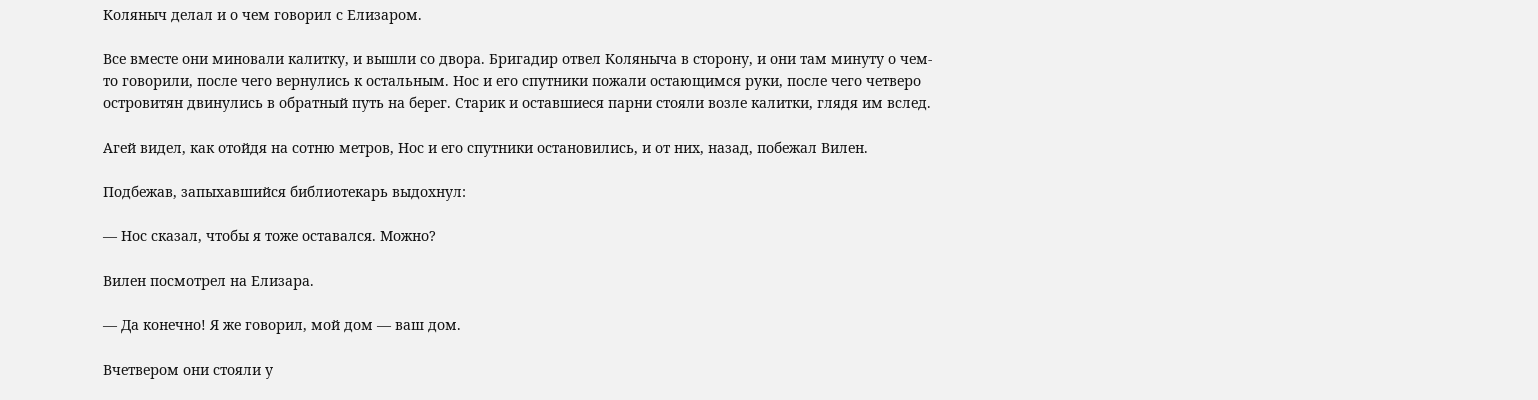Коляныч делал и о чем говорил с Елизаром.

Все вместе они миновали калитку, и вышли со двора. Бригадир отвел Коляныча в сторону, и они там минуту о чем-то говорили, после чего вернулись к остальным. Нос и его спутники пожали остающимся руки, после чего четверо островитян двинулись в обратный путь на берег. Старик и оставшиеся парни стояли возле калитки, глядя им вслед.

Агей видел, как отойдя на сотню метров, Нос и его спутники остановились, и от них, назад, побежал Вилен.

Подбежав, запыхавшийся библиотекарь выдохнул:

— Нос сказал, чтобы я тоже оставался. Можно?

Вилен посмотрел на Елизара.

— Да конечно! Я же говорил, мой дом — ваш дом.

Вчетвером они стояли у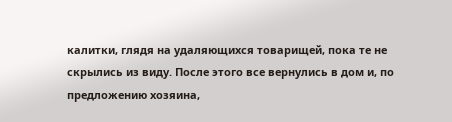калитки, глядя на удаляющихся товарищей, пока те не скрылись из виду. После этого все вернулись в дом и, по предложению хозяина,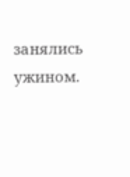занялись ужином.